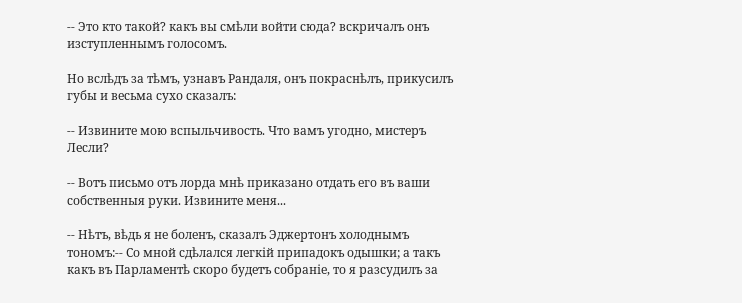-- Это кто такой? какъ вы смѣли войти сюда? вскричалъ онъ изступленнымъ голосомъ.

Но вслѣдъ за тѣмъ, узнавъ Рандаля, онъ покраснѣлъ, прикусилъ губы и весьма сухо сказалъ:

-- Извините мою вспыльчивость. Что вамъ угодно, мистеръ Лесли?

-- Вотъ письмо отъ лорда мнѣ приказано отдать его въ ваши собственныя руки. Извините меня...

-- Нѣтъ, вѣдь я не боленъ, сказалъ Эджертонъ холоднымъ тономъ:-- Со мной сдѣлался легкій припадокъ одышки; а такъ какъ въ Парламентѣ скоро будетъ собраніе, то я разсудилъ за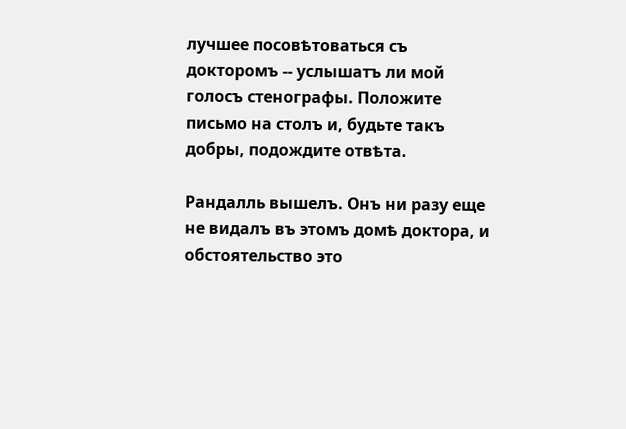лучшее посовѣтоваться съ докторомъ -- услышатъ ли мой голосъ стенографы. Положите письмо на столъ и, будьте такъ добры, подождите отвѣта.

Рандалль вышелъ. Онъ ни разу еще не видалъ въ этомъ домѣ доктора, и обстоятельство это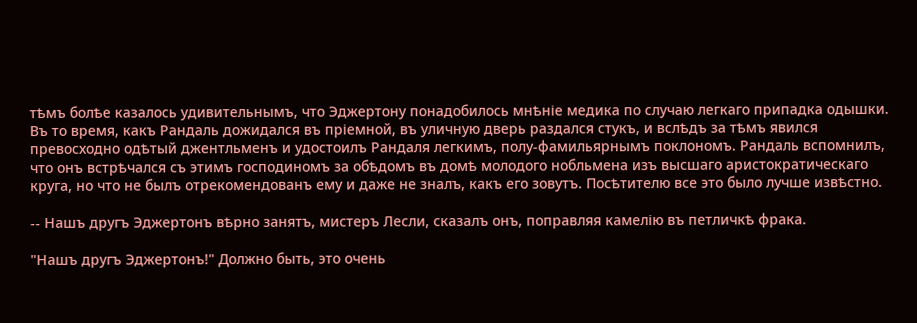тѣмъ болѣе казалось удивительнымъ, что Эджертону понадобилось мнѣніе медика по случаю легкаго припадка одышки. Въ то время, какъ Рандаль дожидался въ пріемной, въ уличную дверь раздался стукъ, и вслѣдъ за тѣмъ явился превосходно одѣтый джентльменъ и удостоилъ Рандаля легкимъ, полу-фамильярнымъ поклономъ. Рандаль вспомнилъ, что онъ встрѣчался съ этимъ господиномъ за обѣдомъ въ домѣ молодого нобльмена изъ высшаго аристократическаго круга, но что не былъ отрекомендованъ ему и даже не зналъ, какъ его зовутъ. Посѣтителю все это было лучше извѣстно.

-- Нашъ другъ Эджертонъ вѣрно занятъ, мистеръ Лесли, сказалъ онъ, поправляя камелію въ петличкѣ фрака.

"Нашъ другъ Эджертонъ!" Должно быть, это очень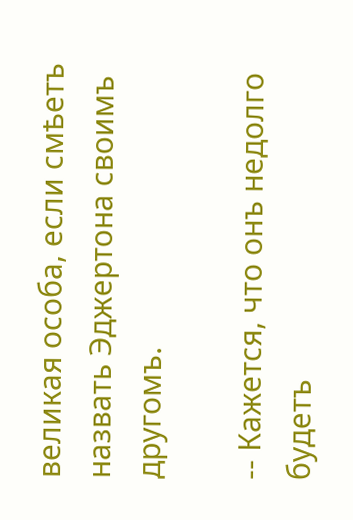великая особа, если смѣетъ назвать Эджертона своимъ другомъ.

-- Кажется, что онъ недолго будетъ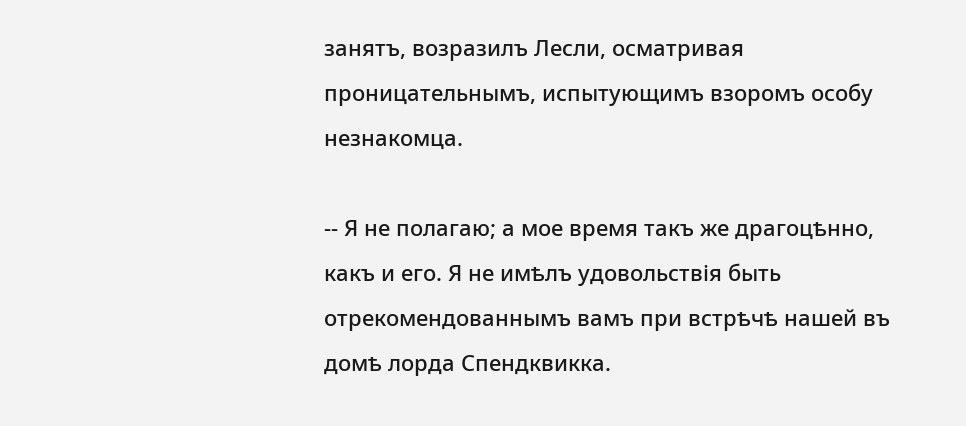занятъ, возразилъ Лесли, осматривая проницательнымъ, испытующимъ взоромъ особу незнакомца.

-- Я не полагаю; а мое время такъ же драгоцѣнно, какъ и его. Я не имѣлъ удовольствія быть отрекомендованнымъ вамъ при встрѣчѣ нашей въ домѣ лорда Спендквикка.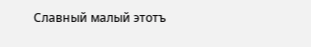Славный малый этотъ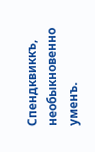Спендквиккъ, необыкновенно уменъ.